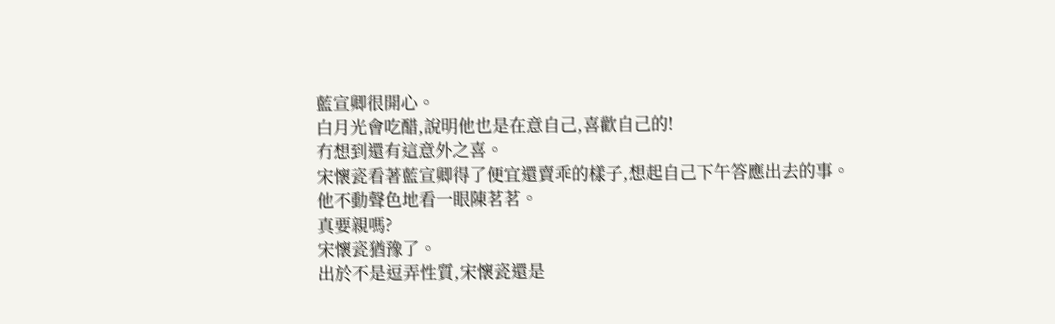藍宣卿很開心。
白月光會吃醋,說明他也是在意自己,喜歡自己的!
冇想到還有這意外之喜。
宋懷瓷看著藍宣卿得了便宜還賣乖的樣子,想起自己下午答應出去的事。
他不動聲色地看一眼陳茗茗。
真要親嗎?
宋懷瓷猶豫了。
出於不是逗弄性質,宋懷瓷還是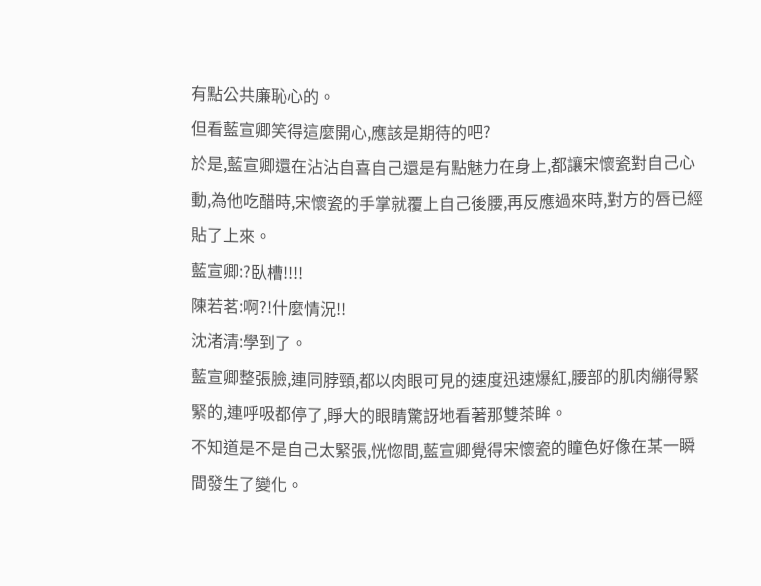有點公共廉恥心的。
但看藍宣卿笑得這麼開心,應該是期待的吧?
於是,藍宣卿還在沾沾自喜自己還是有點魅力在身上,都讓宋懷瓷對自己心動,為他吃醋時,宋懷瓷的手掌就覆上自己後腰,再反應過來時,對方的唇已經貼了上來。
藍宣卿:?臥槽!!!!
陳若茗:啊?!什麼情況!!
沈渚清:學到了。
藍宣卿整張臉,連同脖頸,都以肉眼可見的速度迅速爆紅,腰部的肌肉繃得緊緊的,連呼吸都停了,睜大的眼睛驚訝地看著那雙茶眸。
不知道是不是自己太緊張,恍惚間,藍宣卿覺得宋懷瓷的瞳色好像在某一瞬間發生了變化。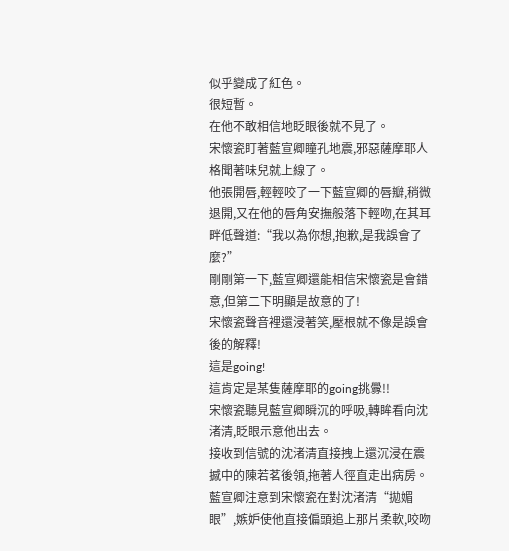似乎變成了紅色。
很短暫。
在他不敢相信地眨眼後就不見了。
宋懷瓷盯著藍宣卿瞳孔地震,邪惡薩摩耶人格聞著味兒就上線了。
他張開唇,輕輕咬了一下藍宣卿的唇瓣,稍微退開,又在他的唇角安撫般落下輕吻,在其耳畔低聲道:“我以為你想,抱歉,是我誤會了麼?”
剛剛第一下,藍宣卿還能相信宋懷瓷是會錯意,但第二下明顯是故意的了!
宋懷瓷聲音裡還浸著笑,壓根就不像是誤會後的解釋!
這是going!
這肯定是某隻薩摩耶的going挑釁!!
宋懷瓷聽見藍宣卿瞬沉的呼吸,轉眸看向沈渚清,眨眼示意他出去。
接收到信號的沈渚清直接拽上還沉浸在震撼中的陳若茗後領,拖著人徑直走出病房。
藍宣卿注意到宋懷瓷在對沈渚清“拋媚眼”,嫉妒使他直接偏頭追上那片柔軟,咬吻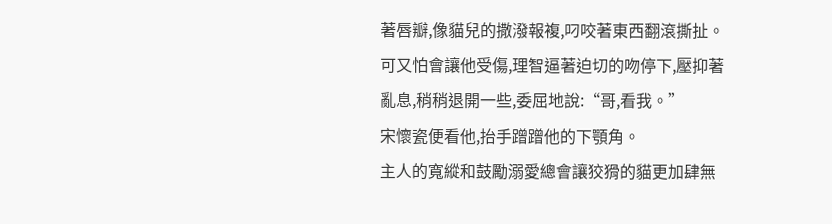著唇瓣,像貓兒的撒潑報複,叼咬著東西翻滾撕扯。
可又怕會讓他受傷,理智逼著迫切的吻停下,壓抑著亂息,稍稍退開一些,委屈地說:“哥,看我。”
宋懷瓷便看他,抬手蹭蹭他的下顎角。
主人的寬縱和鼓勵溺愛總會讓狡猾的貓更加肆無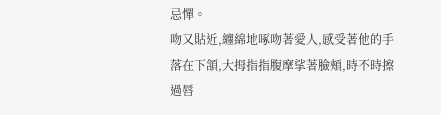忌憚。
吻又貼近,纏綿地啄吻著愛人,感受著他的手落在下頷,大拇指指腹摩挲著臉頰,時不時擦過唇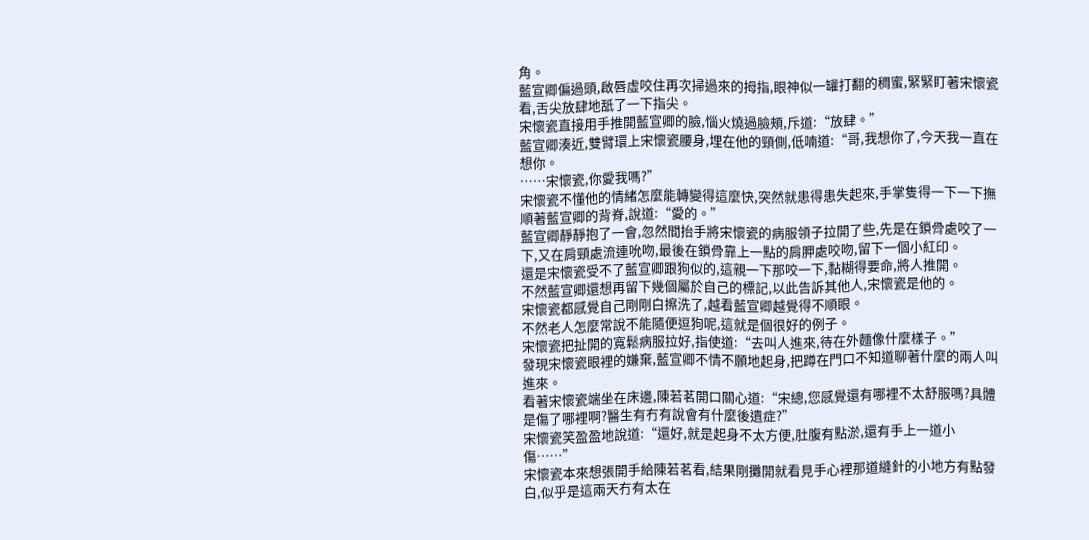角。
藍宣卿偏過頭,啟唇虛咬住再次掃過來的拇指,眼神似一罐打翻的稠蜜,緊緊盯著宋懷瓷看,舌尖放肆地舐了一下指尖。
宋懷瓷直接用手推開藍宣卿的臉,惱火燒過臉頰,斥道:“放肆。”
藍宣卿湊近,雙臂環上宋懷瓷腰身,埋在他的頸側,低喃道:“哥,我想你了,今天我一直在想你。
……宋懷瓷,你愛我嗎?”
宋懷瓷不懂他的情緒怎麼能轉變得這麼快,突然就患得患失起來,手掌隻得一下一下撫順著藍宣卿的背脊,說道:“愛的。”
藍宣卿靜靜抱了一會,忽然間抬手將宋懷瓷的病服領子拉開了些,先是在鎖骨處咬了一下,又在肩頸處流連吮吻,最後在鎖骨靠上一點的肩胛處咬吻,留下一個小紅印。
還是宋懷瓷受不了藍宣卿跟狗似的,這親一下那咬一下,黏糊得要命,將人推開。
不然藍宣卿還想再留下幾個屬於自己的標記,以此告訴其他人,宋懷瓷是他的。
宋懷瓷都感覺自己剛剛白擦洗了,越看藍宣卿越覺得不順眼。
不然老人怎麼常說不能隨便逗狗呢,這就是個很好的例子。
宋懷瓷把扯開的寬鬆病服拉好,指使道:“去叫人進來,待在外麵像什麼樣子。”
發現宋懷瓷眼裡的嫌棄,藍宣卿不情不願地起身,把蹲在門口不知道聊著什麼的兩人叫進來。
看著宋懷瓷端坐在床邊,陳若茗開口關心道:“宋總,您感覺還有哪裡不太舒服嗎?具體是傷了哪裡啊?醫生有冇有說會有什麼後遺症?”
宋懷瓷笑盈盈地說道:“還好,就是起身不太方便,肚腹有點淤,還有手上一道小傷……”
宋懷瓷本來想張開手給陳若茗看,結果剛攤開就看見手心裡那道縫針的小地方有點發白,似乎是這兩天冇有太在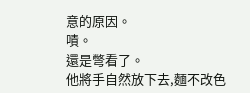意的原因。
嘖。
還是彆看了。
他將手自然放下去,麵不改色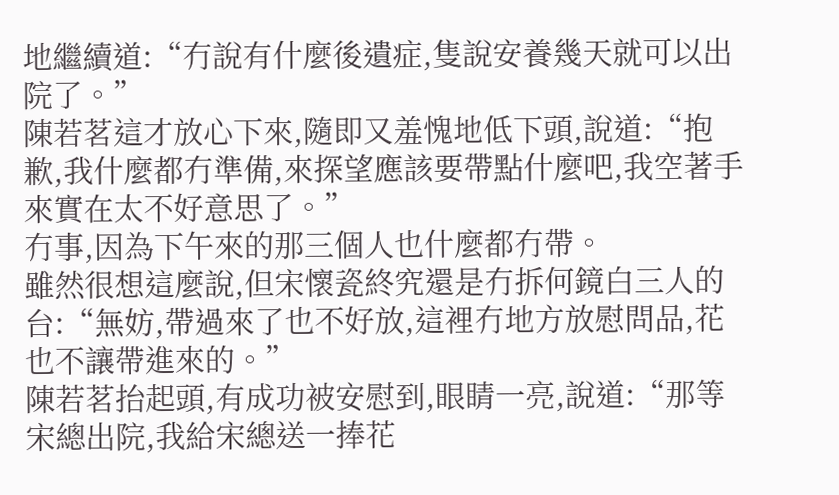地繼續道:“冇說有什麼後遺症,隻說安養幾天就可以出院了。”
陳若茗這才放心下來,隨即又羞愧地低下頭,說道:“抱歉,我什麼都冇準備,來探望應該要帶點什麼吧,我空著手來實在太不好意思了。”
冇事,因為下午來的那三個人也什麼都冇帶。
雖然很想這麼說,但宋懷瓷終究還是冇拆何鏡白三人的台:“無妨,帶過來了也不好放,這裡冇地方放慰問品,花也不讓帶進來的。”
陳若茗抬起頭,有成功被安慰到,眼睛一亮,說道:“那等宋總出院,我給宋總送一捧花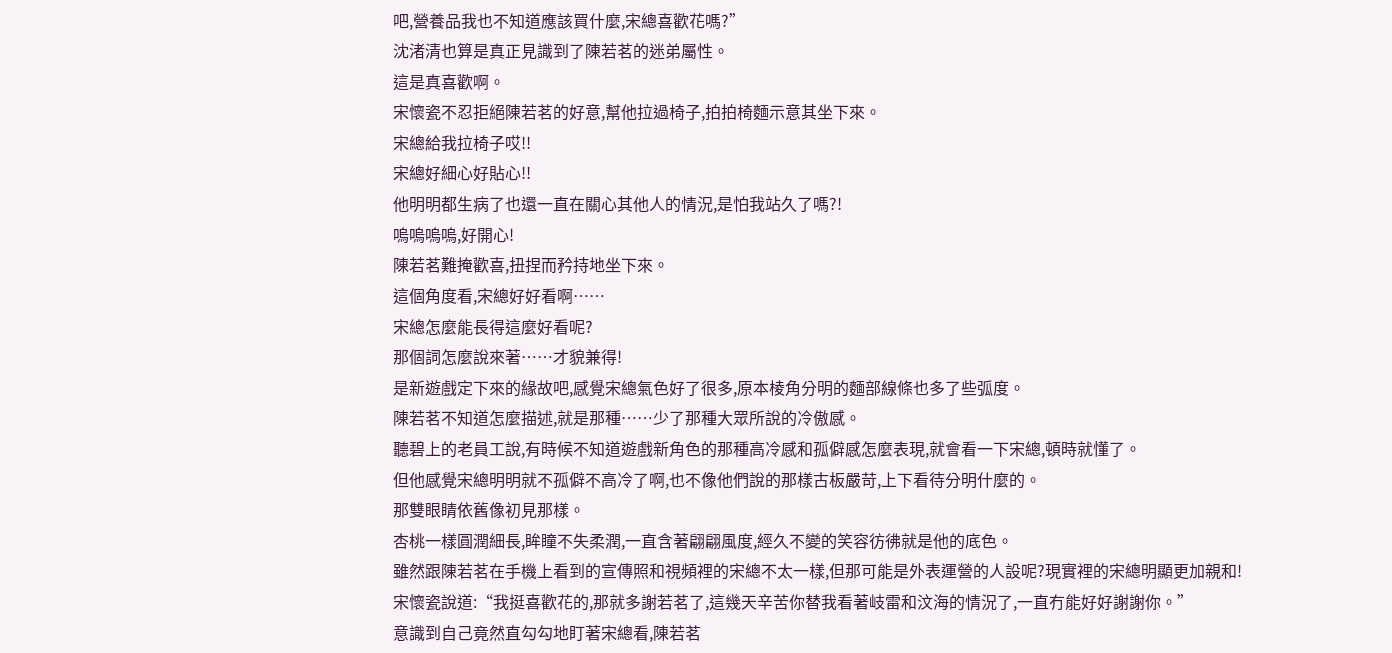吧,營養品我也不知道應該買什麼,宋總喜歡花嗎?”
沈渚清也算是真正見識到了陳若茗的迷弟屬性。
這是真喜歡啊。
宋懷瓷不忍拒絕陳若茗的好意,幫他拉過椅子,拍拍椅麵示意其坐下來。
宋總給我拉椅子哎!!
宋總好細心好貼心!!
他明明都生病了也還一直在關心其他人的情況,是怕我站久了嗎?!
嗚嗚嗚嗚,好開心!
陳若茗難掩歡喜,扭捏而矜持地坐下來。
這個角度看,宋總好好看啊……
宋總怎麼能長得這麼好看呢?
那個詞怎麼說來著……才貌兼得!
是新遊戲定下來的緣故吧,感覺宋總氣色好了很多,原本棱角分明的麵部線條也多了些弧度。
陳若茗不知道怎麼描述,就是那種……少了那種大眾所說的冷傲感。
聽碧上的老員工說,有時候不知道遊戲新角色的那種高冷感和孤僻感怎麼表現,就會看一下宋總,頓時就懂了。
但他感覺宋總明明就不孤僻不高冷了啊,也不像他們說的那樣古板嚴苛,上下看待分明什麼的。
那雙眼睛依舊像初見那樣。
杏桃一樣圓潤細長,眸瞳不失柔潤,一直含著翩翩風度,經久不變的笑容彷彿就是他的底色。
雖然跟陳若茗在手機上看到的宣傳照和視頻裡的宋總不太一樣,但那可能是外表運營的人設呢?現實裡的宋總明顯更加親和!
宋懷瓷說道:“我挺喜歡花的,那就多謝若茗了,這幾天辛苦你替我看著岐雷和汶海的情況了,一直冇能好好謝謝你。”
意識到自己竟然直勾勾地盯著宋總看,陳若茗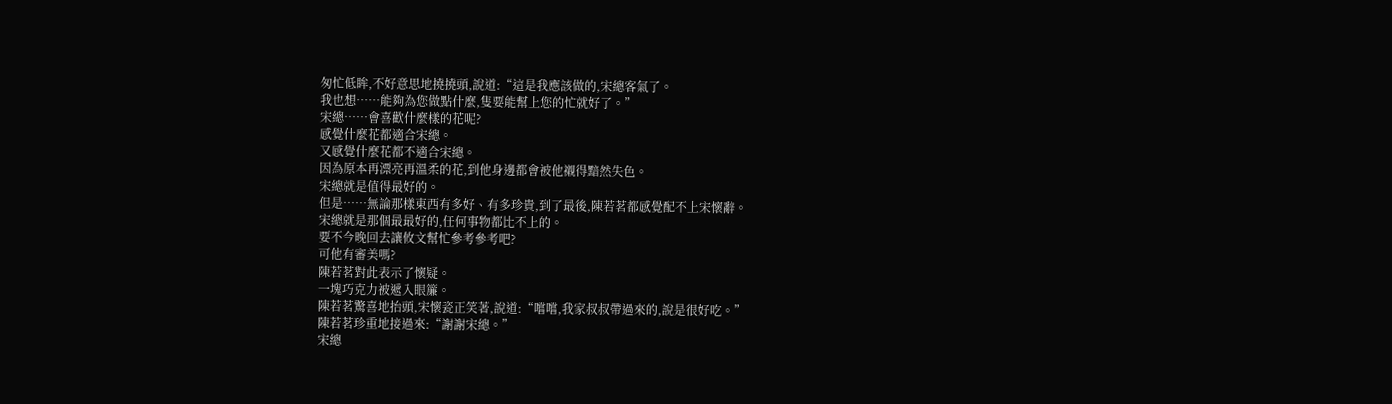匆忙低眸,不好意思地撓撓頭,說道:“這是我應該做的,宋總客氣了。
我也想……能夠為您做點什麼,隻要能幫上您的忙就好了。”
宋總……會喜歡什麼樣的花呢?
感覺什麼花都適合宋總。
又感覺什麼花都不適合宋總。
因為原本再漂亮再溫柔的花,到他身邊都會被他襯得黯然失色。
宋總就是值得最好的。
但是……無論那樣東西有多好、有多珍貴,到了最後,陳若茗都感覺配不上宋懷辭。
宋總就是那個最最好的,任何事物都比不上的。
要不今晚回去讓攸文幫忙參考參考吧?
可他有審美嗎?
陳若茗對此表示了懷疑。
一塊巧克力被遞入眼簾。
陳若茗驚喜地抬頭,宋懷瓷正笑著,說道:“嚐嚐,我家叔叔帶過來的,說是很好吃。”
陳若茗珍重地接過來:“謝謝宋總。”
宋總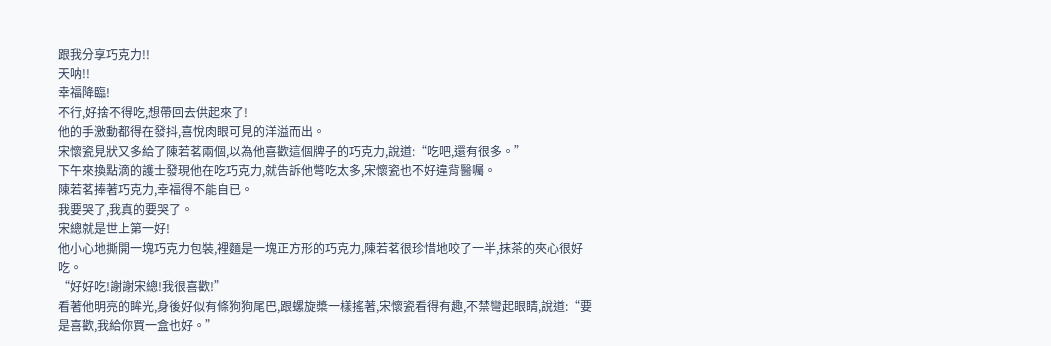跟我分享巧克力!!
天呐!!
幸福降臨!
不行,好捨不得吃,想帶回去供起來了!
他的手激動都得在發抖,喜悅肉眼可見的洋溢而出。
宋懷瓷見狀又多給了陳若茗兩個,以為他喜歡這個牌子的巧克力,說道:“吃吧,還有很多。”
下午來換點滴的護士發現他在吃巧克力,就告訴他彆吃太多,宋懷瓷也不好違背醫囑。
陳若茗捧著巧克力,幸福得不能自已。
我要哭了,我真的要哭了。
宋總就是世上第一好!
他小心地撕開一塊巧克力包裝,裡麵是一塊正方形的巧克力,陳若茗很珍惜地咬了一半,抹茶的夾心很好吃。
“好好吃!謝謝宋總!我很喜歡!”
看著他明亮的眸光,身後好似有條狗狗尾巴,跟螺旋槳一樣搖著,宋懷瓷看得有趣,不禁彎起眼睛,說道:“要是喜歡,我給你買一盒也好。”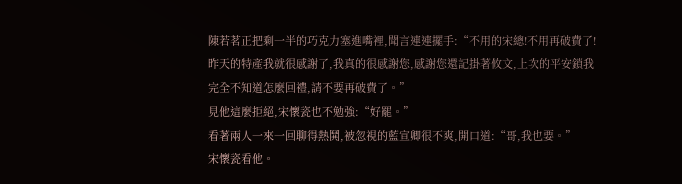陳若茗正把剩一半的巧克力塞進嘴裡,聞言連連擺手:“不用的宋總!不用再破費了!昨天的特產我就很感謝了,我真的很感謝您,感謝您還記掛著攸文,上次的平安鎖我完全不知道怎麼回禮,請不要再破費了。”
見他這麼拒絕,宋懷瓷也不勉強:“好罷。”
看著兩人一來一回聊得熱鬨,被忽視的藍宣卿很不爽,開口道:“哥,我也要。”
宋懷瓷看他。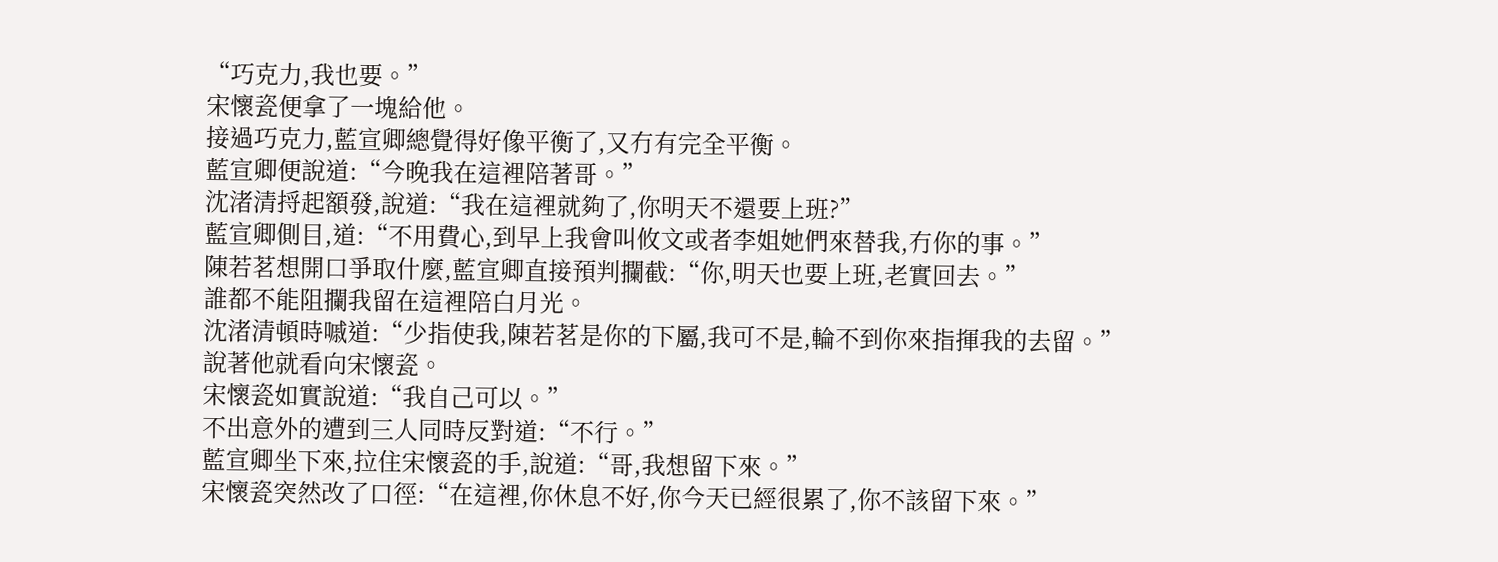“巧克力,我也要。”
宋懷瓷便拿了一塊給他。
接過巧克力,藍宣卿總覺得好像平衡了,又冇有完全平衡。
藍宣卿便說道:“今晚我在這裡陪著哥。”
沈渚清捋起額發,說道:“我在這裡就夠了,你明天不還要上班?”
藍宣卿側目,道:“不用費心,到早上我會叫攸文或者李姐她們來替我,冇你的事。”
陳若茗想開口爭取什麼,藍宣卿直接預判攔截:“你,明天也要上班,老實回去。”
誰都不能阻攔我留在這裡陪白月光。
沈渚清頓時嘁道:“少指使我,陳若茗是你的下屬,我可不是,輪不到你來指揮我的去留。”
說著他就看向宋懷瓷。
宋懷瓷如實說道:“我自己可以。”
不出意外的遭到三人同時反對道:“不行。”
藍宣卿坐下來,拉住宋懷瓷的手,說道:“哥,我想留下來。”
宋懷瓷突然改了口徑:“在這裡,你休息不好,你今天已經很累了,你不該留下來。”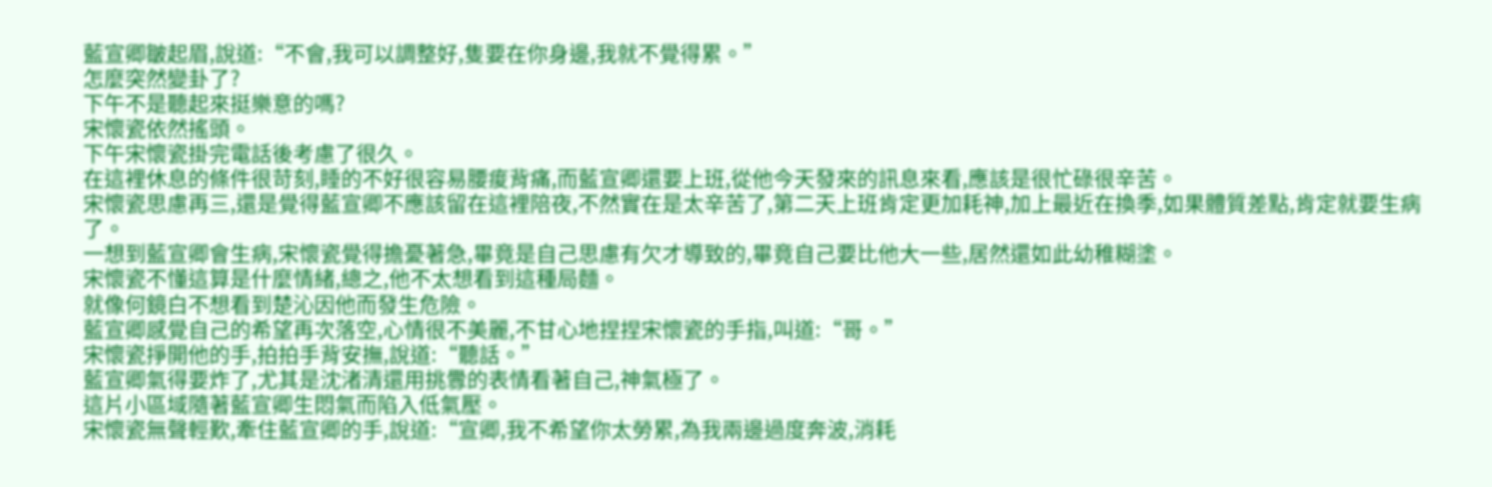藍宣卿皺起眉,說道:“不會,我可以調整好,隻要在你身邊,我就不覺得累。”
怎麼突然變卦了?
下午不是聽起來挺樂意的嗎?
宋懷瓷依然搖頭。
下午宋懷瓷掛完電話後考慮了很久。
在這裡休息的條件很苛刻,睡的不好很容易腰痠背痛,而藍宣卿還要上班,從他今天發來的訊息來看,應該是很忙碌很辛苦。
宋懷瓷思慮再三,還是覺得藍宣卿不應該留在這裡陪夜,不然實在是太辛苦了,第二天上班肯定更加耗神,加上最近在換季,如果體質差點,肯定就要生病了。
一想到藍宣卿會生病,宋懷瓷覺得擔憂著急,畢竟是自己思慮有欠才導致的,畢竟自己要比他大一些,居然還如此幼稚糊塗。
宋懷瓷不懂這算是什麼情緒,總之,他不太想看到這種局麵。
就像何鏡白不想看到楚沁因他而發生危險。
藍宣卿感覺自己的希望再次落空,心情很不美麗,不甘心地捏捏宋懷瓷的手指,叫道:“哥。”
宋懷瓷掙開他的手,拍拍手背安撫,說道:“聽話。”
藍宣卿氣得要炸了,尤其是沈渚清還用挑釁的表情看著自己,神氣極了。
這片小區域隨著藍宣卿生悶氣而陷入低氣壓。
宋懷瓷無聲輕歎,牽住藍宣卿的手,說道:“宣卿,我不希望你太勞累,為我兩邊過度奔波,消耗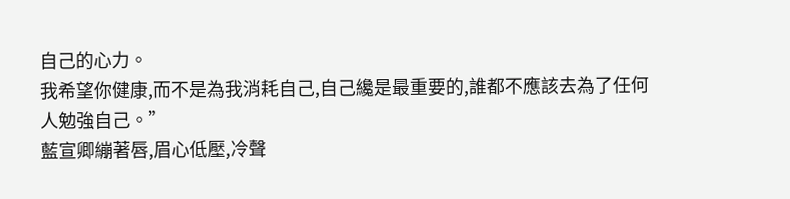自己的心力。
我希望你健康,而不是為我消耗自己,自己纔是最重要的,誰都不應該去為了任何人勉強自己。”
藍宣卿繃著唇,眉心低壓,冷聲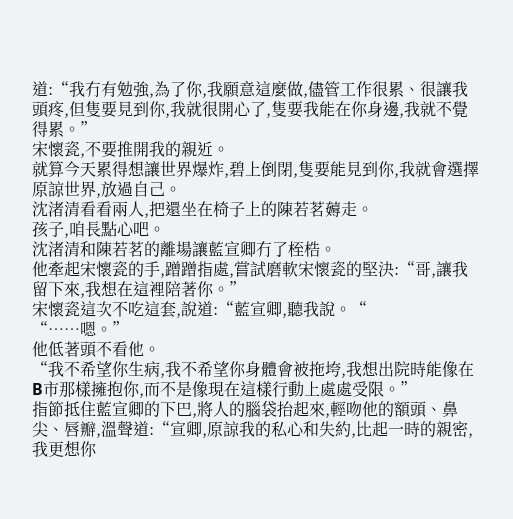道:“我冇有勉強,為了你,我願意這麼做,儘管工作很累、很讓我頭疼,但隻要見到你,我就很開心了,隻要我能在你身邊,我就不覺得累。”
宋懷瓷,不要推開我的親近。
就算今天累得想讓世界爆炸,碧上倒閉,隻要能見到你,我就會選擇原諒世界,放過自己。
沈渚清看看兩人,把還坐在椅子上的陳若茗薅走。
孩子,咱長點心吧。
沈渚清和陳若茗的離場讓藍宣卿冇了桎梏。
他牽起宋懷瓷的手,蹭蹭指處,嘗試磨軟宋懷瓷的堅決:“哥,讓我留下來,我想在這裡陪著你。”
宋懷瓷這次不吃這套,說道:“藍宣卿,聽我說。“
“……嗯。”
他低著頭不看他。
“我不希望你生病,我不希望你身體會被拖垮,我想出院時能像在B市那樣擁抱你,而不是像現在這樣行動上處處受限。”
指節抵住藍宣卿的下巴,將人的腦袋抬起來,輕吻他的額頭、鼻尖、唇瓣,溫聲道:“宣卿,原諒我的私心和失約,比起一時的親密,我更想你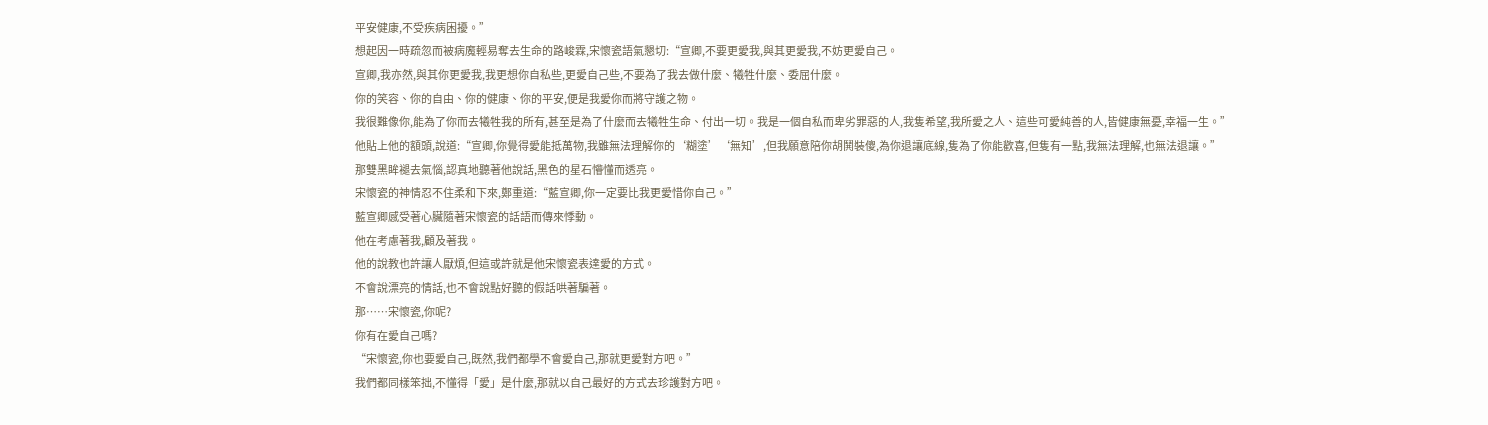平安健康,不受疾病困擾。”
想起因一時疏忽而被病魔輕易奪去生命的路峻霖,宋懷瓷語氣懇切:“宣卿,不要更愛我,與其更愛我,不妨更愛自己。
宣卿,我亦然,與其你更愛我,我更想你自私些,更愛自己些,不要為了我去做什麼、犧牲什麼、委屈什麼。
你的笑容、你的自由、你的健康、你的平安,便是我愛你而將守護之物。
我很難像你,能為了你而去犧牲我的所有,甚至是為了什麼而去犧牲生命、付出一切。我是一個自私而卑劣罪惡的人,我隻希望,我所愛之人、這些可愛純善的人,皆健康無憂,幸福一生。”
他貼上他的額頭,說道:“宣卿,你覺得愛能抵萬物,我雖無法理解你的‘糊塗’‘無知’,但我願意陪你胡鬨裝傻,為你退讓底線,隻為了你能歡喜,但隻有一點,我無法理解,也無法退讓。”
那雙黑眸褪去氣惱,認真地聽著他說話,黑色的星石懵懂而透亮。
宋懷瓷的神情忍不住柔和下來,鄭重道:“藍宣卿,你一定要比我更愛惜你自己。”
藍宣卿感受著心臟隨著宋懷瓷的話語而傳來悸動。
他在考慮著我,顧及著我。
他的說教也許讓人厭煩,但這或許就是他宋懷瓷表達愛的方式。
不會說漂亮的情話,也不會說點好聽的假話哄著騙著。
那……宋懷瓷,你呢?
你有在愛自己嗎?
“宋懷瓷,你也要愛自己,既然,我們都學不會愛自己,那就更愛對方吧。”
我們都同樣笨拙,不懂得「愛」是什麼,那就以自己最好的方式去珍護對方吧。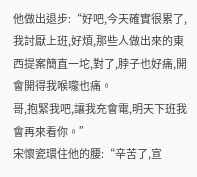他做出退步:“好吧,今天確實很累了,我討厭上班,好煩,那些人做出來的東西提案簡直一坨,對了,脖子也好痛,開會開得我喉嚨也痛。
哥,抱緊我吧,讓我充會電,明天下班我會再來看你。”
宋懷瓷環住他的腰:“辛苦了,宣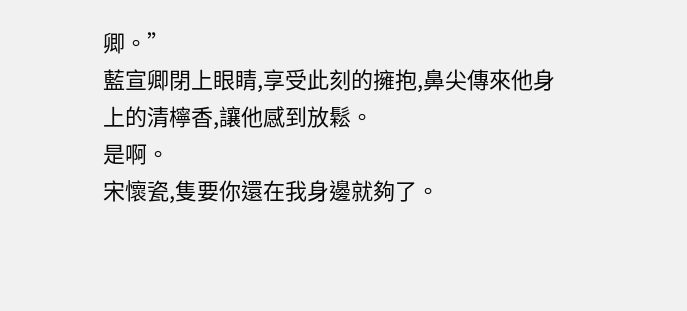卿。”
藍宣卿閉上眼睛,享受此刻的擁抱,鼻尖傳來他身上的清檸香,讓他感到放鬆。
是啊。
宋懷瓷,隻要你還在我身邊就夠了。